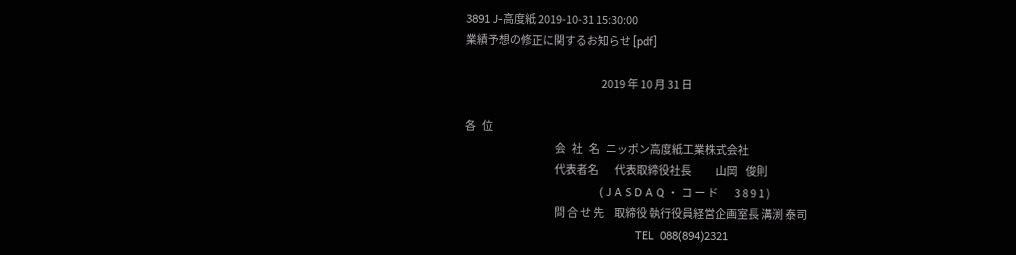3891 J-高度紙 2019-10-31 15:30:00
業績予想の修正に関するお知らせ [pdf]

                                                                    2019 年 10 月 31 日

各   位
                                             会   社   名   ニッポン高度紙工業株式会社
                                             代表者名        代表取締役社長            山岡    俊則
                                             ( J A S D A Q ・ コ ー ド        3 8 9 1 )
                                             問 合 せ 先     取締役 執行役員経営企画室長 溝渕 泰司
                                                         TEL  088(894)2321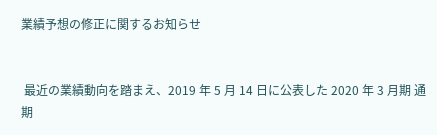業績予想の修正に関するお知らせ


 最近の業績動向を踏まえ、2019 年 5 月 14 日に公表した 2020 年 3 月期 通期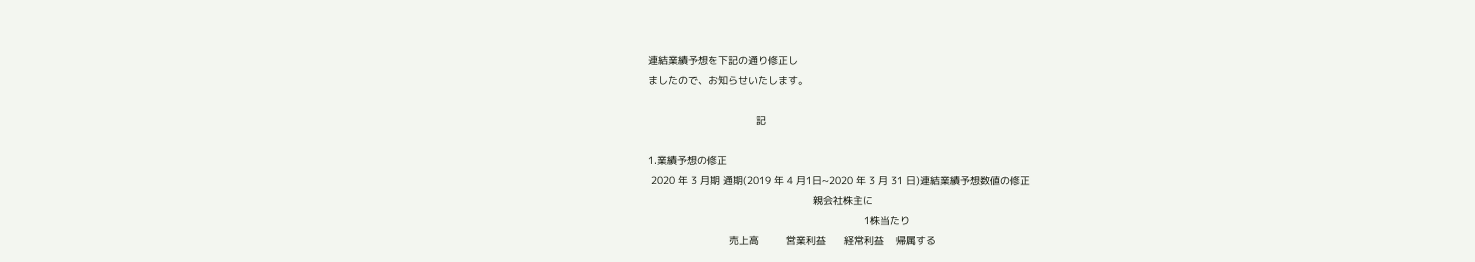連結業績予想を下記の通り修正し
ましたので、お知らせいたします。

                                    記

1.業績予想の修正
 2020 年 3 月期 通期(2019 年 4 月1日~2020 年 3 月 31 日)連結業績予想数値の修正
                                                       親会社株主に
                                                                        1株当たり
                           売上高         営業利益      経常利益    帰属する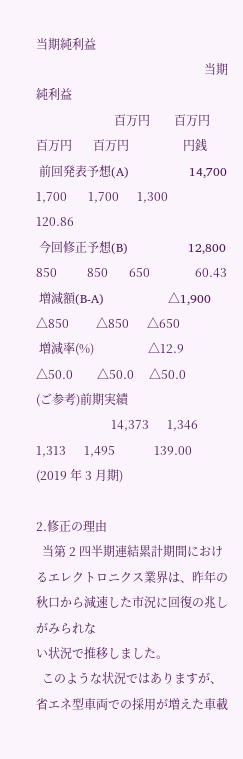当期純利益
                                                        当期純利益
                          百万円        百万円          百万円       百万円                  円銭
 前回発表予想(A)               14,700      1,700       1,700      1,300             120.86
 今回修正予想(B)               12,800       850          850       650               60.43
 増減額(B-A)                △1,900     △850         △850      △650
 増減率(%)                  △12.9      △50.0        △50.0     △50.0
(ご参考)前期実績
                         14,373      1,346       1,313      1,495             139.00
(2019 年 3 月期)

2.修正の理由
  当第 2 四半期連結累計期間におけるエレクトロニクス業界は、昨年の秋口から減速した市況に回復の兆しがみられな
い状況で推移しました。
  このような状況ではありますが、省エネ型車両での採用が増えた車載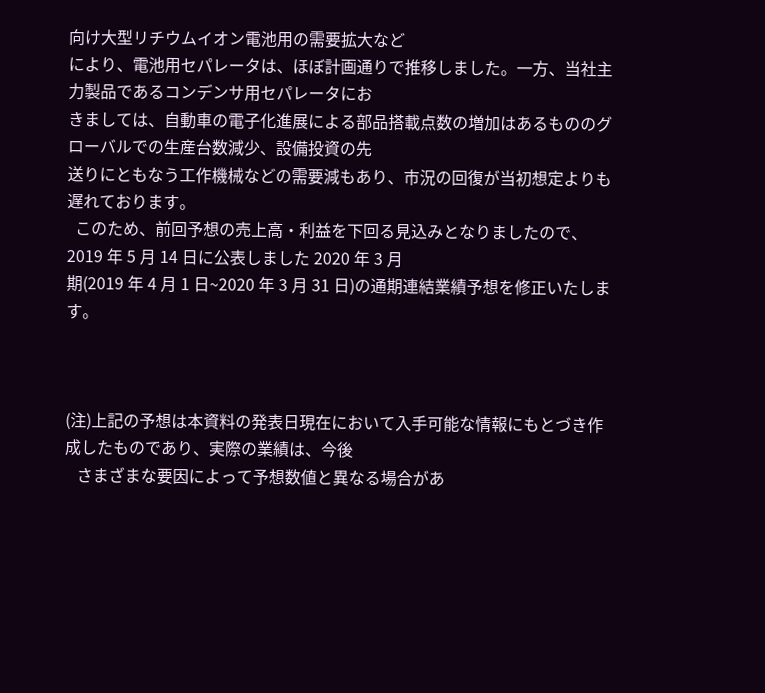向け大型リチウムイオン電池用の需要拡大など
により、電池用セパレータは、ほぼ計画通りで推移しました。一方、当社主力製品であるコンデンサ用セパレータにお
きましては、自動車の電子化進展による部品搭載点数の増加はあるもののグローバルでの生産台数減少、設備投資の先
送りにともなう工作機械などの需要減もあり、市況の回復が当初想定よりも遅れております。
  このため、前回予想の売上高・利益を下回る見込みとなりましたので、2019 年 5 月 14 日に公表しました 2020 年 3 月
期(2019 年 4 月 1 日~2020 年 3 月 31 日)の通期連結業績予想を修正いたします。



(注)上記の予想は本資料の発表日現在において入手可能な情報にもとづき作成したものであり、実際の業績は、今後
   さまざまな要因によって予想数値と異なる場合があ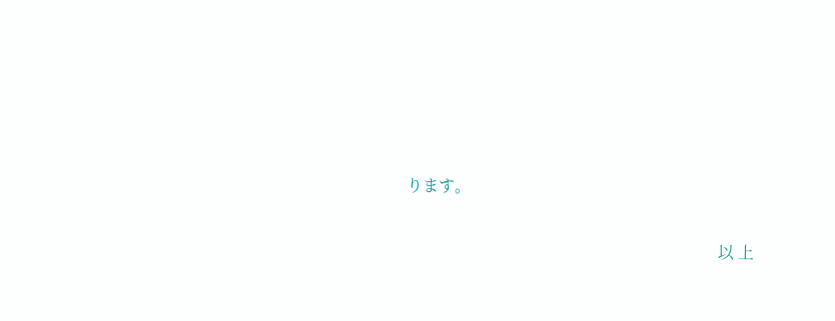ります。

                                                                              以 上